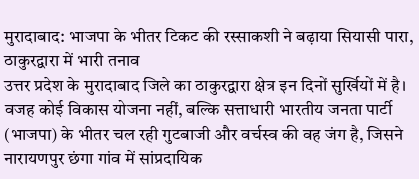मुरादाबाद: भाजपा के भीतर टिकट की रस्साकशी ने बढ़ाया सियासी पारा, ठाकुरद्वारा में भारी तनाव
उत्तर प्रदेश के मुरादाबाद जिले का ठाकुरद्वारा क्षेत्र इन दिनों सुर्खियों में है। वजह कोई विकास योजना नहीं, बल्कि सत्ताधारी भारतीय जनता पार्टी (भाजपा) के भीतर चल रही गुटबाजी और वर्चस्व की वह जंग है, जिसने नारायणपुर छंगा गांव में सांप्रदायिक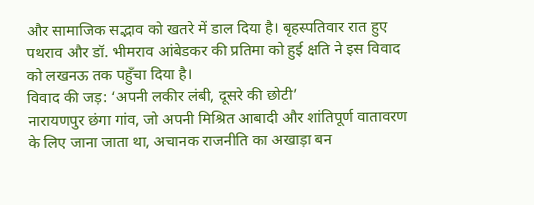और सामाजिक सद्भाव को खतरे में डाल दिया है। बृहस्पतिवार रात हुए पथराव और डॉ. भीमराव आंबेडकर की प्रतिमा को हुई क्षति ने इस विवाद को लखनऊ तक पहुँचा दिया है।
विवाद की जड़: ‘अपनी लकीर लंबी, दूसरे की छोटी’
नारायणपुर छंगा गांव, जो अपनी मिश्रित आबादी और शांतिपूर्ण वातावरण के लिए जाना जाता था, अचानक राजनीति का अखाड़ा बन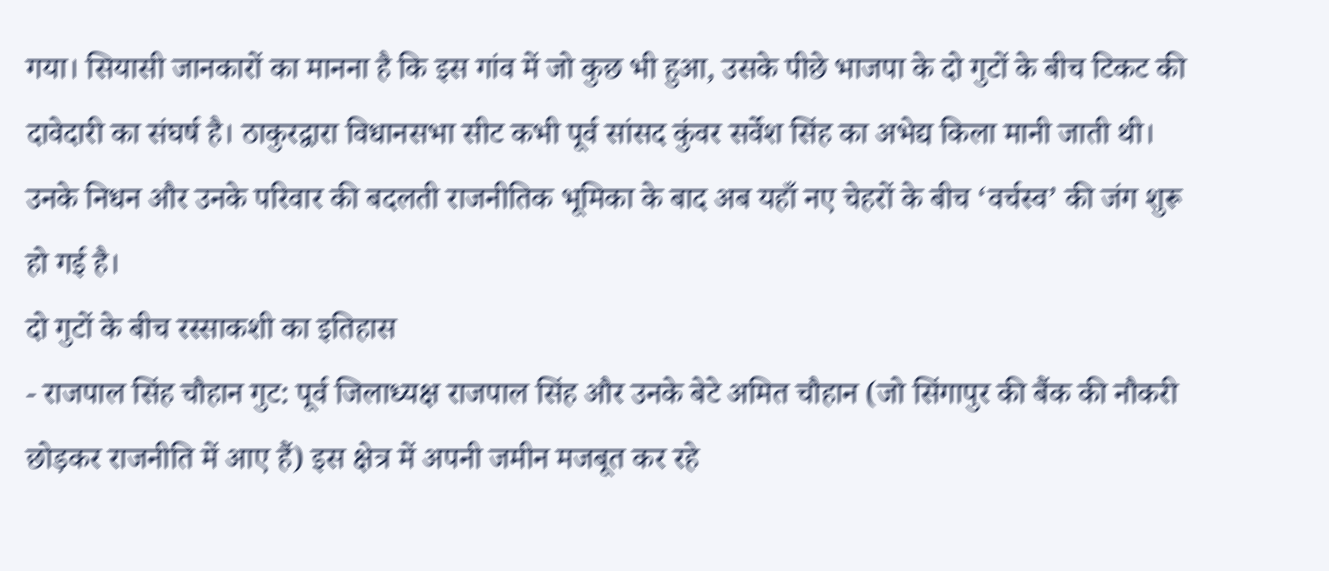गया। सियासी जानकारों का मानना है कि इस गांव में जो कुछ भी हुआ, उसके पीछे भाजपा के दो गुटों के बीच टिकट की दावेदारी का संघर्ष है। ठाकुरद्वारा विधानसभा सीट कभी पूर्व सांसद कुंवर सर्वेश सिंह का अभेद्य किला मानी जाती थी। उनके निधन और उनके परिवार की बदलती राजनीतिक भूमिका के बाद अब यहाँ नए चेहरों के बीच ‘वर्चस्व’ की जंग शुरू हो गई है।
दो गुटों के बीच रस्साकशी का इतिहास
- राजपाल सिंह चौहान गुट: पूर्व जिलाध्यक्ष राजपाल सिंह और उनके बेटे अमित चौहान (जो सिंगापुर की बैंक की नौकरी छोड़कर राजनीति में आए हैं) इस क्षेत्र में अपनी जमीन मजबूत कर रहे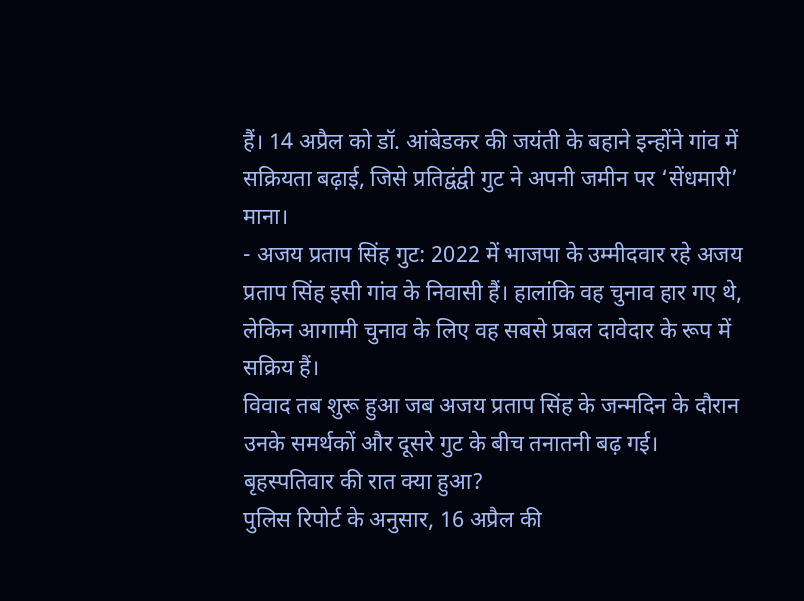हैं। 14 अप्रैल को डॉ. आंबेडकर की जयंती के बहाने इन्होंने गांव में सक्रियता बढ़ाई, जिसे प्रतिद्वंद्वी गुट ने अपनी जमीन पर ‘सेंधमारी’ माना।
- अजय प्रताप सिंह गुट: 2022 में भाजपा के उम्मीदवार रहे अजय प्रताप सिंह इसी गांव के निवासी हैं। हालांकि वह चुनाव हार गए थे, लेकिन आगामी चुनाव के लिए वह सबसे प्रबल दावेदार के रूप में सक्रिय हैं।
विवाद तब शुरू हुआ जब अजय प्रताप सिंह के जन्मदिन के दौरान उनके समर्थकों और दूसरे गुट के बीच तनातनी बढ़ गई।
बृहस्पतिवार की रात क्या हुआ?
पुलिस रिपोर्ट के अनुसार, 16 अप्रैल की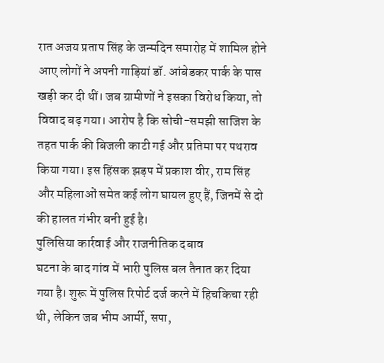रात अजय प्रताप सिंह के जन्मदिन समारोह में शामिल होने आए लोगों ने अपनी गाड़ियां डॉ. आंबेडकर पार्क के पास खड़ी कर दी थीं। जब ग्रामीणों ने इसका विरोध किया, तो विवाद बढ़ गया। आरोप है कि सोची-समझी साजिश के तहत पार्क की बिजली काटी गई और प्रतिमा पर पथराव किया गया। इस हिंसक झड़प में प्रकाश वीर, राम सिंह और महिलाओं समेत कई लोग घायल हुए हैं, जिनमें से दो की हालत गंभीर बनी हुई है।
पुलिसिया कार्रवाई और राजनीतिक दबाव
घटना के बाद गांव में भारी पुलिस बल तैनात कर दिया गया है। शुरू में पुलिस रिपोर्ट दर्ज करने में हिचकिचा रही थी, लेकिन जब भीम आर्मी, सपा,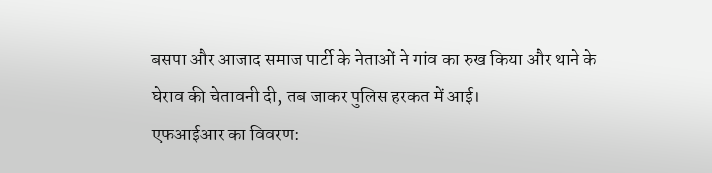बसपा और आजाद समाज पार्टी के नेताओं ने गांव का रुख किया और थाने के घेराव की चेतावनी दी, तब जाकर पुलिस हरकत में आई।
एफआईआर का विवरण: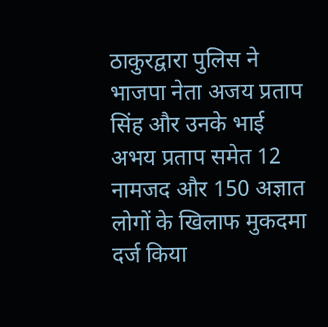ठाकुरद्वारा पुलिस ने भाजपा नेता अजय प्रताप सिंह और उनके भाई अभय प्रताप समेत 12 नामजद और 150 अज्ञात लोगों के खिलाफ मुकदमा दर्ज किया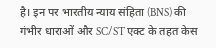है। इन पर भारतीय न्याय संहिता (BNS) की गंभीर धाराओं और SC/ST एक्ट के तहत केस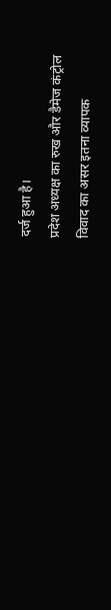दर्ज हुआ है।
प्रदेश अध्यक्ष का रुख और डैमेज कंट्रोल
विवाद का असर इतना व्यापक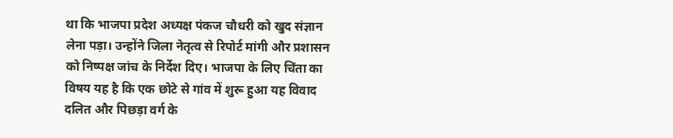था कि भाजपा प्रदेश अध्यक्ष पंकज चौधरी को खुद संज्ञान लेना पड़ा। उन्होंने जिला नेतृत्व से रिपोर्ट मांगी और प्रशासन को निष्पक्ष जांच के निर्देश दिए। भाजपा के लिए चिंता का विषय यह है कि एक छोटे से गांव में शुरू हुआ यह विवाद दलित और पिछड़ा वर्ग के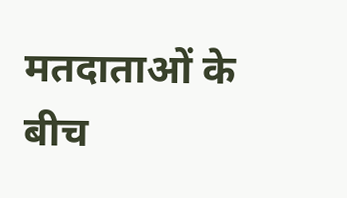मतदाताओं के बीच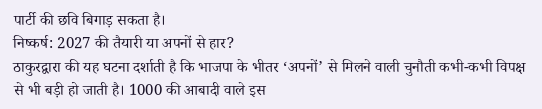पार्टी की छवि बिगाड़ सकता है।
निष्कर्ष: 2027 की तैयारी या अपनों से हार?
ठाकुरद्वारा की यह घटना दर्शाती है कि भाजपा के भीतर ‘अपनों’ से मिलने वाली चुनौती कभी-कभी विपक्ष से भी बड़ी हो जाती है। 1000 की आबादी वाले इस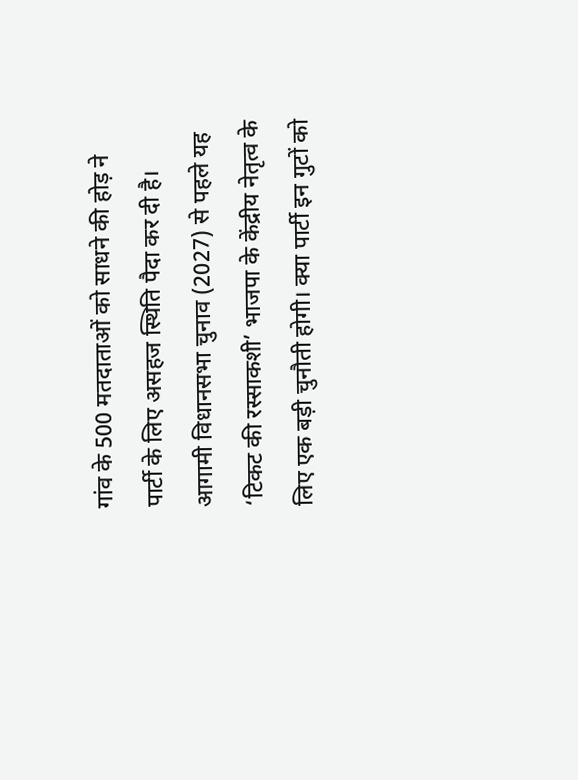गांव के 500 मतदाताओं को साधने की होड़ ने पार्टी के लिए असहज स्थिति पैदा कर दी है।
आगामी विधानसभा चुनाव (2027) से पहले यह ‘टिकट की रस्साकशी’ भाजपा के केंद्रीय नेतृत्व के लिए एक बड़ी चुनौती होगी। क्या पार्टी इन गुटों को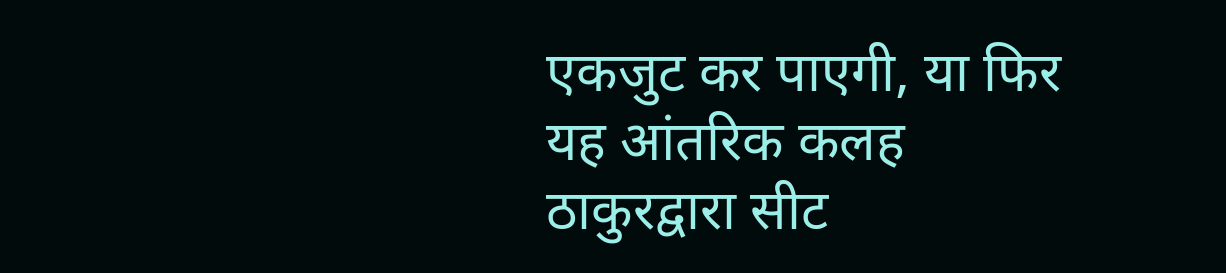एकजुट कर पाएगी, या फिर यह आंतरिक कलह ठाकुरद्वारा सीट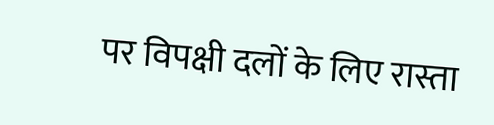पर विपक्षी दलों के लिए रास्ता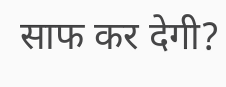साफ कर देगी?